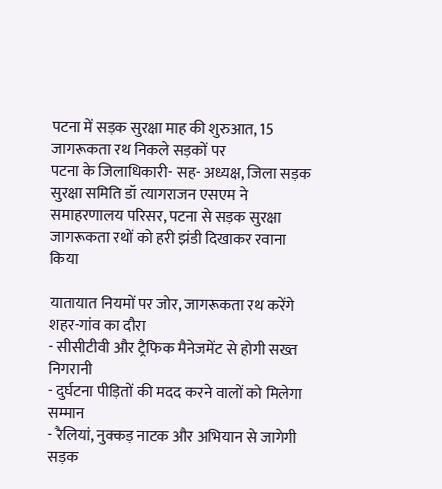पटना में सड़क सुरक्षा माह की शुरुआत, 15 जागरूकता रथ निकले सड़कों पर
पटना के जिलाधिकारी- सह- अध्यक्ष, जिला सड़क सुरक्षा समिति डॉ त्यागराजन एसएम ने समाहरणालय परिसर, पटना से सड़क सुरक्षा जागरूकता रथों को हरी झंडी दिखाकर रवाना किया

यातायात नियमों पर जोर, जागरूकता रथ करेंगे शहर-गांव का दौरा
- सीसीटीवी और ट्रैफिक मैनेजमेंट से होगी सख्त निगरानी
- दुर्घटना पीड़ितों की मदद करने वालों को मिलेगा सम्मान
- रैलियां, नुक्कड़ नाटक और अभियान से जागेगी सड़क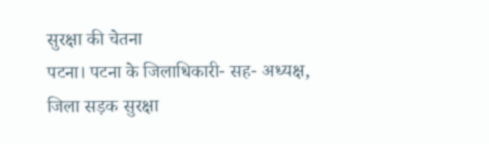सुरक्षा की चेतना
पटना। पटना के जिलाधिकारी- सह- अध्यक्ष, जिला सड़क सुरक्षा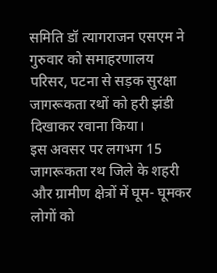समिति डॉ त्यागराजन एसएम ने गुरुवार को समाहरणालय परिसर, पटना से सड़क सुरक्षा जागरूकता रथों को हरी झंडी दिखाकर रवाना किया।
इस अवसर पर लगभग 15 जागरूकता रथ जिले के शहरी और ग्रामीण क्षेत्रों में घूम- घूमकर लोगों को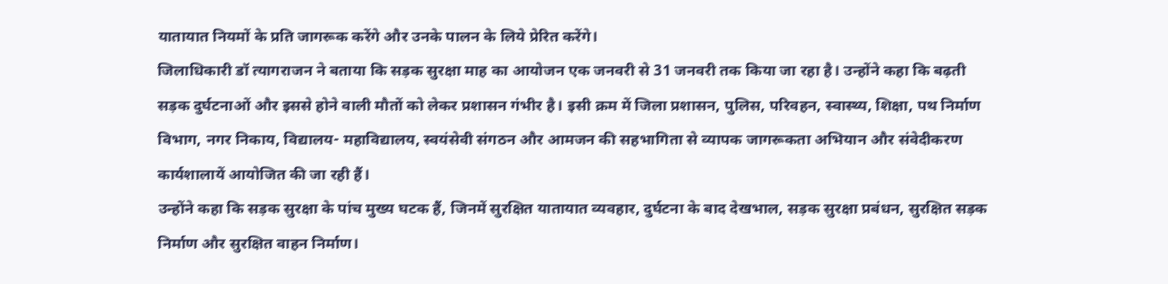यातायात नियमों के प्रति जागरूक करेंगे और उनके पालन के लिये प्रेरित करेंगे।
जिलाधिकारी डॉ त्यागराजन ने बताया कि सड़क सुरक्षा माह का आयोजन एक जनवरी से 31 जनवरी तक किया जा रहा है। उन्होंने कहा कि बढ़ती सड़क दुर्घटनाओं और इससे होने वाली मौतों को लेकर प्रशासन गंभीर है। इसी क्रम में जिला प्रशासन, पुलिस, परिवहन, स्वास्थ्य, शिक्षा, पथ निर्माण विभाग, नगर निकाय, विद्यालय- महाविद्यालय, स्वयंसेवी संगठन और आमजन की सहभागिता से व्यापक जागरूकता अभियान और संवेदीकरण कार्यशालायें आयोजित की जा रही हैं।
उन्होंने कहा कि सड़क सुरक्षा के पांच मुख्य घटक हैं, जिनमें सुरक्षित यातायात व्यवहार, दुर्घटना के बाद देखभाल, सड़क सुरक्षा प्रबंधन, सुरक्षित सड़क निर्माण और सुरक्षित वाहन निर्माण।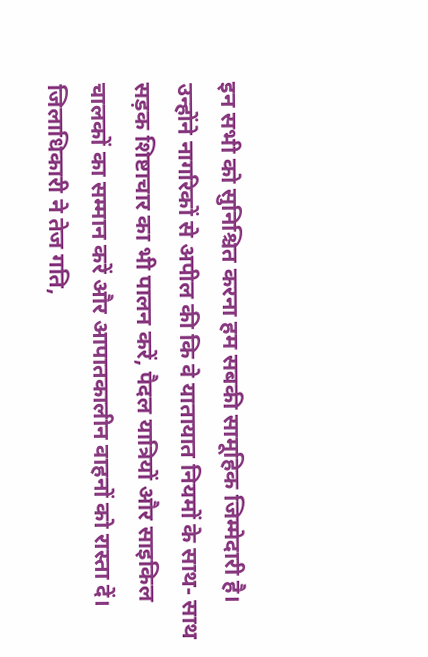इन सभी को सुनिश्चित करना हम सबकी सामूहिक जिम्मेदारी है। उन्होंने नागरिकों से अपील की कि वे यातायात नियमों के साथ- साथ सड़क शिष्टाचार का भी पालन करें, पैदल यात्रियों और साइकिल चालकों का सम्मान करें और आपातकालीन वाहनों को रास्ता दें।
जिलाधिकारी ने तेज गति,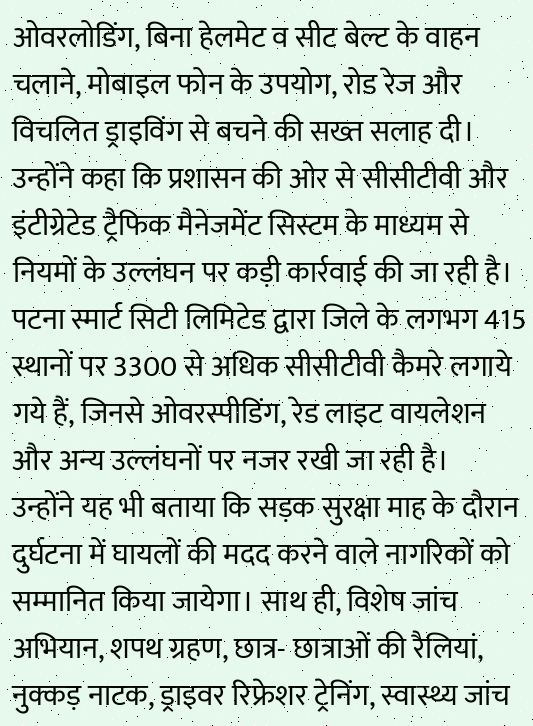ओवरलोडिंग, बिना हेलमेट व सीट बेल्ट के वाहन चलाने, मोबाइल फोन के उपयोग, रोड रेज और विचलित ड्राइविंग से बचने की सख्त सलाह दी। उन्होंने कहा कि प्रशासन की ओर से सीसीटीवी और इंटीग्रेटेड ट्रैफिक मैनेजमेंट सिस्टम के माध्यम से नियमों के उल्लंघन पर कड़ी कार्रवाई की जा रही है। पटना स्मार्ट सिटी लिमिटेड द्वारा जिले के लगभग 415 स्थानों पर 3300 से अधिक सीसीटीवी कैमरे लगाये गये हैं, जिनसे ओवरस्पीडिंग, रेड लाइट वायलेशन और अन्य उल्लंघनों पर नजर रखी जा रही है।
उन्होंने यह भी बताया कि सड़क सुरक्षा माह के दौरान दुर्घटना में घायलों की मदद करने वाले नागरिकों को सम्मानित किया जायेगा। साथ ही, विशेष जांच अभियान, शपथ ग्रहण, छात्र- छात्राओं की रैलियां, नुक्कड़ नाटक, ड्राइवर रिफ्रेशर ट्रेनिंग, स्वास्थ्य जांच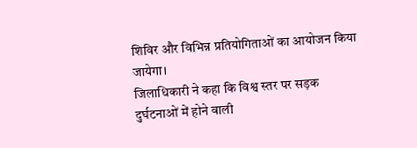शिविर और विभिन्न प्रतियोगिताओं का आयोजन किया जायेगा।
जिलाधिकारी ने कहा कि विश्व स्तर पर सड़क दुर्घटनाओं में होने वाली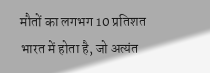मौतों का लगभग 10 प्रतिशत भारत में होता है, जो अत्यंत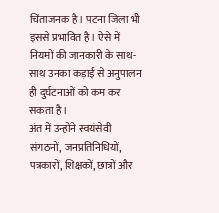चिंताजनक है। पटना जिला भी इससे प्रभावित है। ऐसे में नियमों की जानकारी के साथ- साथ उनका कड़ाई से अनुपालन ही दुर्घटनाओं को कम कर सकता है।
अंत में उन्होंने स्वयंसेवी संगठनों, जनप्रतिनिधियों, पत्रकारों, शिक्षकों, छात्रों और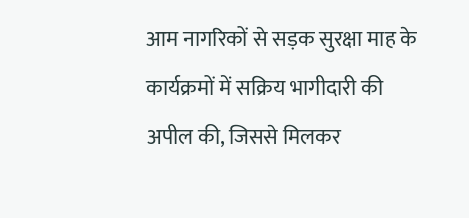आम नागरिकों से सड़क सुरक्षा माह के कार्यक्रमों में सक्रिय भागीदारी की अपील की, जिससे मिलकर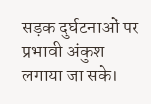सड़क दुर्घटनाओं पर प्रभावी अंकुश लगाया जा सके।